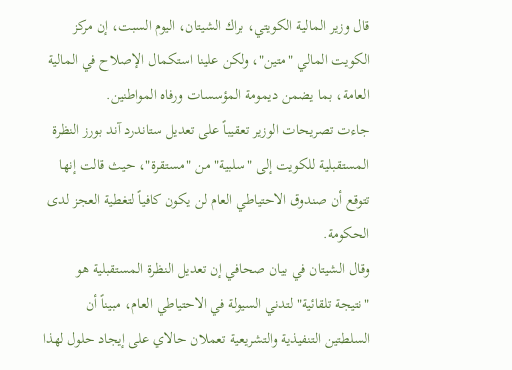قال وزير المالية الكويتي، براك الشيتان، اليوم السبت، إن مركز الكويت المالي "متين"، ولكن علينا استكمال الإصلاح في المالية العامة، بما يضمن ديمومة المؤسسات ورفاه المواطنين.
جاءت تصريحات الوزير تعقيباً على تعديل ستاندرد آند بورز النظرة المستقبلية للكويت إلى "سلبية" من "مستقرة"، حيث قالت إنها تتوقع أن صندوق الاحتياطي العام لن يكون كافياً لتغطية العجز لدى الحكومة.
وقال الشيتان في بيان صحافي إن تعديل النظرة المستقبلية هو "نتيجة تلقائية" لتدني السيولة في الاحتياطي العام، مبيناً أن السلطتين التنفيذية والتشريعية تعملان حالاي على إيجاد حلول لهذا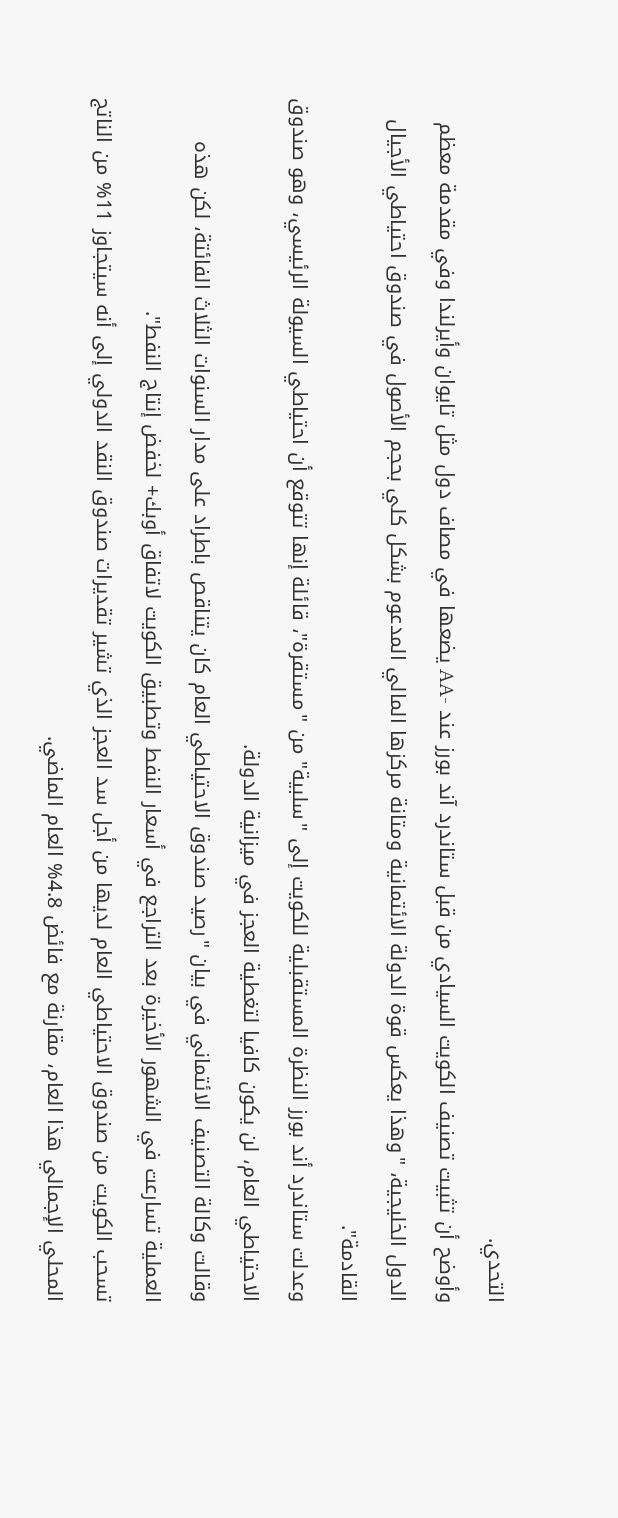التحدي.
وأوضح أن تثبيت تصنيف الكويت السيادي من قبل ستاندرد آند بورز عند -AA يضعها في مصاف دول مثل تايوان وأيرلندا وفي مقدمة معظم الدول الخليجية، "وهذا يعكس قوة الدولة الائتمانية ومتانة مركزها المالي المدعوم بشكل كلي بحجم الأصول في صندوق احتياطي الأجيال القادمة".
وعدلت ستاندرد أند بورز النظرة المستقبلية للكويت إلى "سلبية" من "مستقرة"، قائلة إنها تتوقع أن احتياطي السيولة الرئيسي، وهو صندوق الاحتياطي العام، لن يكون كافيا لتغطية العجز في ميزانية الدولة.
وقالت وكالة التصنيف الائتماني في بيان "رصيد صندوق الاحتياطي العام كان يتناقص باطراد على مدار السنوات الثلاث الفائتة، لكن هذه العملية تسارعت في الشهور الأخيرة بعد التراجع في أسعار النفط وتطبيق الكويت لاتفاق أوبك+ لخفض إنتاج النفط".
تسحب الكويت من صندوق الاحتياطي العام لديها من أجل سد العجز الذي تشير تقديرات صندوق النقد الدولي إلى أنه سيتجاوز 11% من الناتج المحلي الإجمالي هذا العام، مقارنة مع فائض 4.8% العام الماضي.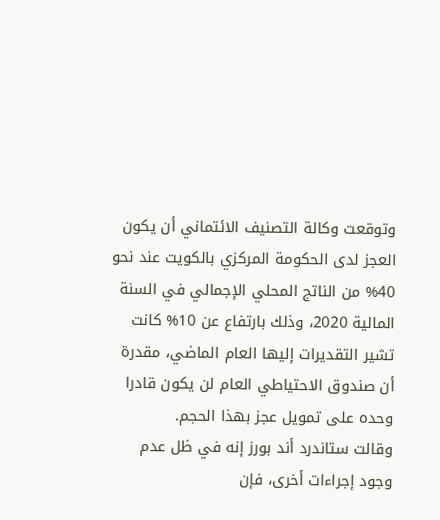وتوقعت وكالة التصنيف الائتماني أن يكون العجز لدى الحكومة المركزي بالكويت عند نحو 40% من الناتج المحلي الإجمالي في السنة المالية 2020، وذلك بارتفاع عن 10% كانت تشير التقديرات إليها العام الماضي، مقدرة أن صندوق الاحتياطي العام لن يكون قادرا وحده على تمويل عجز بهذا الحجم.
وقالت ستاندرد أند بورز إنه في ظل عدم وجود إجراءات أخرى، فإن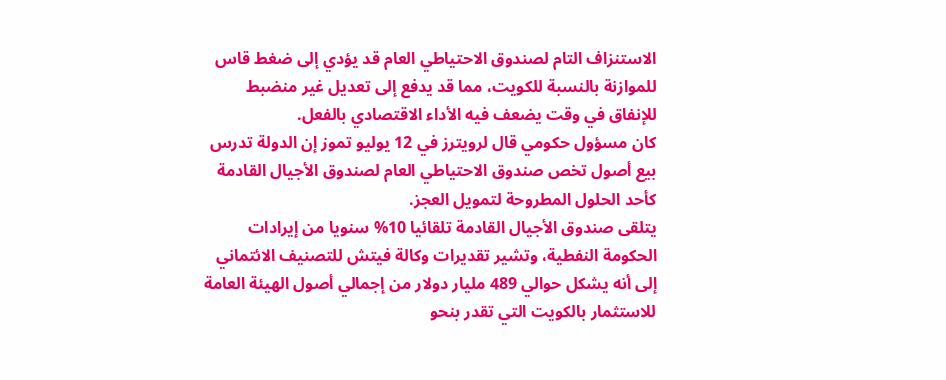الاستنزاف التام لصندوق الاحتياطي العام قد يؤدي إلى ضغط قاس للموازنة بالنسبة للكويت، مما قد يدفع إلى تعديل غير منضبط للإنفاق في وقت يضعف فيه الأداء الاقتصادي بالفعل.
كان مسؤول حكومي قال لرويترز في 12 يوليو تموز إن الدولة تدرس بيع أصول تخص صندوق الاحتياطي العام لصندوق الأجيال القادمة كأحد الحلول المطروحة لتمويل العجز.
يتلقى صندوق الأجيال القادمة تلقائيا 10% سنويا من إيرادات الحكومة النفطية، وتشير تقديرات وكالة فيتش للتصنيف الائتماني إلى أنه يشكل حوالي 489 مليار دولار من إجمالي أصول الهيئة العامة للاستثمار بالكويت التي تقدر بنحو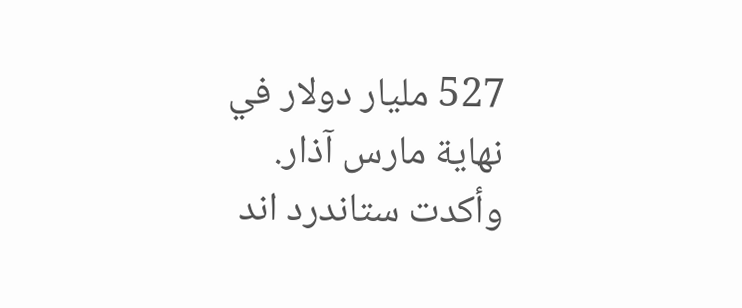527 مليار دولار في نهاية مارس آذار.
وأكدت ستاندرد اند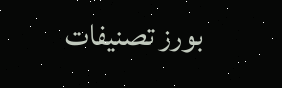بورز تصنيفات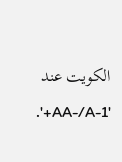الكويت عند 'AA-/A-1+'.